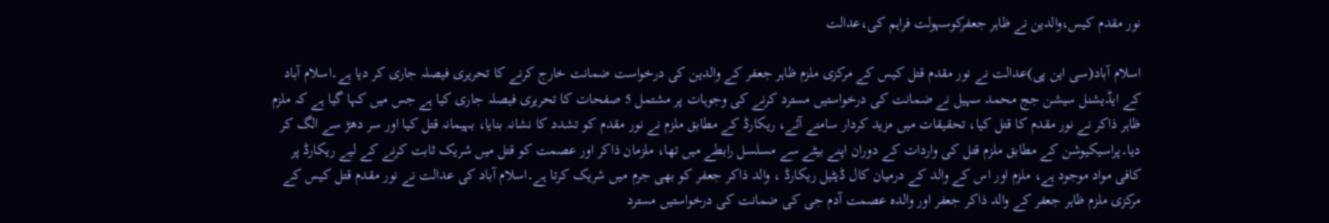نور مقدم کیس،والدین نے ظاہر جعفرکوسہولت فراہم کی،عدالت

اسلام آباد(سی این پی)عدالت نے نور مقدم قتل کیس کے مرکزی ملزم ظاہر جعفر کے والدین کی درخواست ضمانت خارج کرنے کا تحریری فیصلہ جاری کر دیا ہے۔اسلام آباد کے ایڈیشنل سیشن جج محمد سہیل نے ضمانت کی درخواستیں مسترد کرنے کی وجوہات پر مشتمل 5 صفحات کا تحریری فیصلہ جاری کیا ہے جس میں کہا گیا ہے کہ ملزم ظاہر ذاکر نے نور مقدم کا قتل کیا، تحقیقات میں مزید کردار سامنے آئے، ریکارڈ کے مطابق ملزم نے نور مقدم کو تشدد کا نشانہ بنایا، بہیمانہ قتل کیا اور سر دھڑ سے الگ کر دیا۔پراسیکیوشن کے مطابق ملزم قتل کی واردات کے دوران اپنے بیٹے سے مسلسل رابطے میں تھا، ملزمان ذاکر اور عصمت کو قتل میں شریک ثابت کرنے کے لیے ریکارڈ پر کافی مواد موجود ہے، ملزم اور اس کے والد کے درمیان کال ڈیٹیل ریکارڈ ، والد ذاکر جعفر کو بھی جرم میں شریک کرتا ہے۔اسلام آباد کی عدالت نے نور مقدم قتل کیس کے مرکزی ملزم ظاہر جعفر کے والد ذاکر جعفر اور والدہ عصمت آدم جی کی ضمانت کی درخواستیں مسترد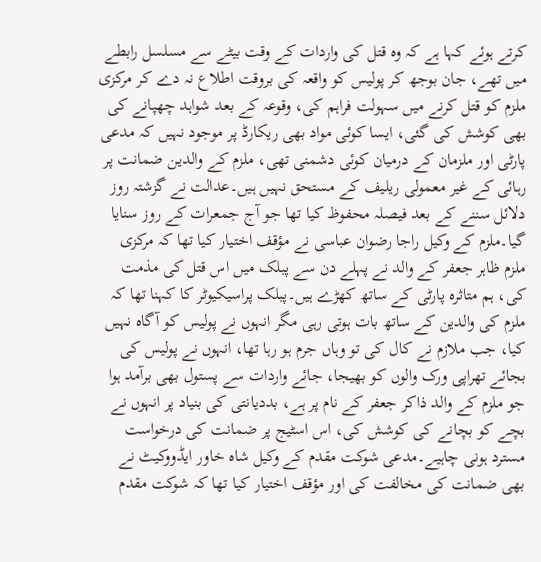کرتے ہوئے کہا ہے کہ وہ قتل کی واردات کے وقت بیٹے سے مسلسل رابطے میں تھے، جان بوجھ کر پولیس کو واقعہ کی بروقت اطلاع نہ دے کر مرکزی ملزم کو قتل کرنے میں سہولت فراہم کی، وقوعہ کے بعد شواہد چھپانے کی بھی کوشش کی گئی، ایسا کوئی مواد بھی ریکارڈ پر موجود نہیں کہ مدعی پارٹی اور ملزمان کے درمیان کوئی دشمنی تھی، ملزم کے والدین ضمانت پر رہائی کے غیر معمولی ریلیف کے مستحق نہیں ہیں۔عدالت نے گزشتہ روز دلائل سننے کے بعد فیصلہ محفوظ کیا تھا جو آج جمعرات کے روز سنایا گیا۔ملزم کے وکیل راجا رضوان عباسی نے مؤقف اختیار کیا تھا کہ مرکزی ملزم ظاہر جعفر کے والد نے پہلے دن سے پبلک میں اس قتل کی مذمت کی، ہم متاثرہ پارٹی کے ساتھ کھڑے ہیں۔پبلک پراسیکیوٹر کا کہنا تھا کہ ملزم کی والدین کے ساتھ بات ہوتی رہی مگر انہوں نے پولیس کو آگاہ نہیں کیا، جب ملازم نے کال کی تو وہاں جرم ہو رہا تھا، انہوں نے پولیس کی بجائے تھراپی ورک والوں کو بھیجا، جائے واردات سے پستول بھی برآمد ہوا جو ملزم کے والد ذاکر جعفر کے نام پر ہے، بددیانتی کی بنیاد پر انہوں نے بچے کو بچانے کی کوشش کی، اس اسٹیج پر ضمانت کی درخواست مسترد ہونی چاہیے۔مدعی شوکت مقدم کے وکیل شاہ خاور ایڈووکیٹ نے بھی ضمانت کی مخالفت کی اور مؤقف اختیار کیا تھا کہ شوکت مقدم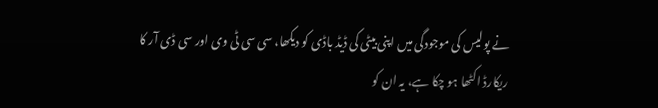نے پولیس کی موجودگی میں اپنی بیٹی کی ڈیڈ باڈی کو دیکھا، سی سی ٹی وی اور سی ڈی آر کا ریکارڈ اکٹھا ہو چکا ہے، یہ ان کو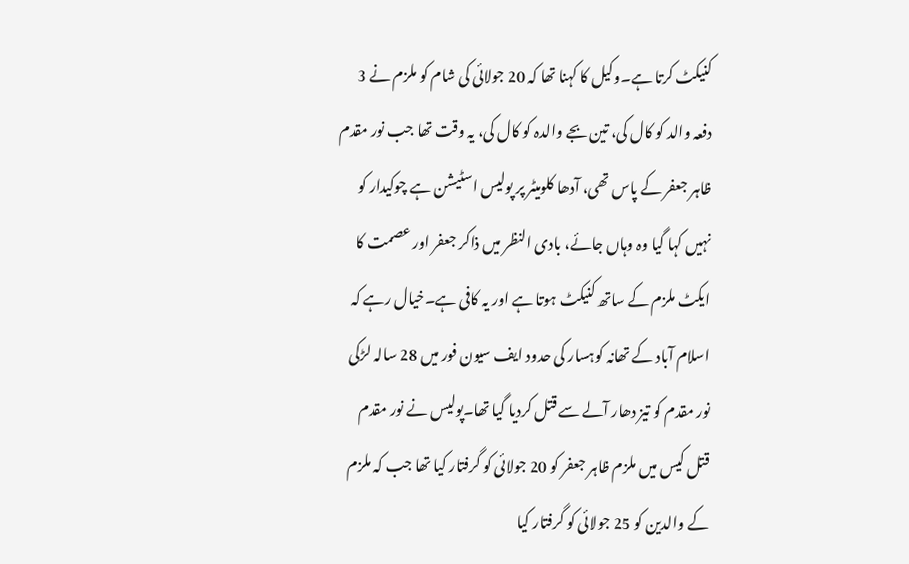کنیکٹ کرتا ہے۔وکیل کا کہنا تھا کہ 20 جولائی کی شام کو ملزم نے 3 دفعہ والد کو کال کی، تین بجے والدہ کو کال کی، یہ وقت تھا جب نور مقدم ظاہر جعفر کے پاس تھی، آدھا کلومیٹر پر پولیس اسٹیشن ہے چوکیدار کو نہیں کہا گیا وہ وہاں جائے، بادی النظر میں ذاکر جعفر اور عصمت کا ایکٹ ملزم کے ساتھ کنیکٹ ہوتا ہے اور یہ کافی ہے۔خیال رہے کہ اسلام آباد کے تھانہ کوہسار کی حدود ایف سیون فور میں 28 سالہ لڑکی نور مقدم کو تیز دھار آلے سے قتل کردیا گیا تھا۔پولیس نے نور مقدم قتل کیس میں ملزم ظاہر جعفر کو 20 جولائی کو گرفتار کیا تھا جب کہ ملزم کے والدین کو 25 جولائی کو گرفتار کیا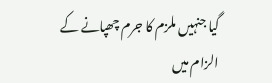گیا جنہیں ملزم کا جرم چھپانے کے الزام میں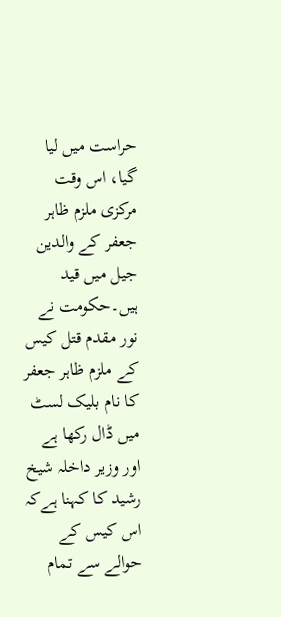حراست میں لیا گیا، اس وقت مرکزی ملزم ظاہر جعفر کے والدین جیل میں قید ہیں۔حکومت نے نور مقدم قتل کیس کے ملزم ظاہر جعفر کا نام بلیک لسٹ میں ڈال رکھا ہے اور وزیر داخلہ شیخ رشید کا کہنا ہےکہ اس کیس کے حوالے سے تمام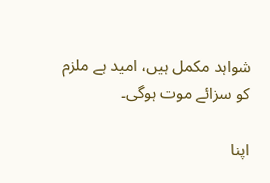شواہد مکمل ہیں، امید ہے ملزم کو سزائے موت ہوگی۔

اپنا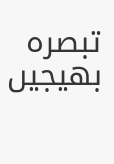تبصرہ بھیجیں